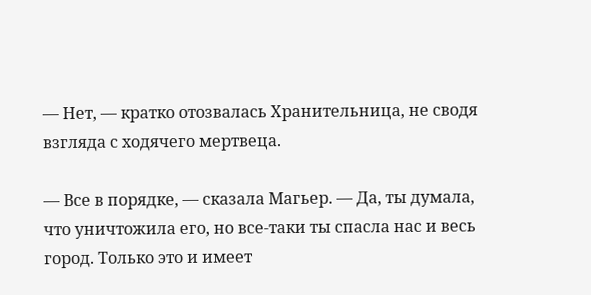— Нет, — кратко отозвалась Хранительница, не сводя взгляда с ходячего мертвеца.

— Все в порядке, — сказала Магьер. — Да, ты думала, что уничтожила его, но все-таки ты спасла нас и весь город. Только это и имеет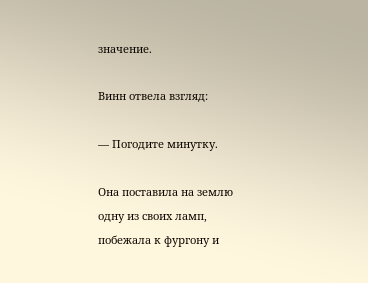значение.

Винн отвела взгляд:

— Погодите минутку.

Она поставила на землю одну из своих ламп, побежала к фургону и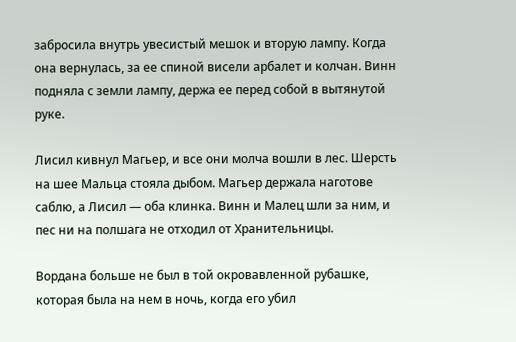забросила внутрь увесистый мешок и вторую лампу. Когда она вернулась, за ее спиной висели арбалет и колчан. Винн подняла с земли лампу, держа ее перед собой в вытянутой руке.

Лисил кивнул Магьер, и все они молча вошли в лес. Шерсть на шее Мальца стояла дыбом. Магьер держала наготове саблю, а Лисил — оба клинка. Винн и Малец шли за ним, и пес ни на полшага не отходил от Хранительницы.

Вордана больше не был в той окровавленной рубашке, которая была на нем в ночь, когда его убил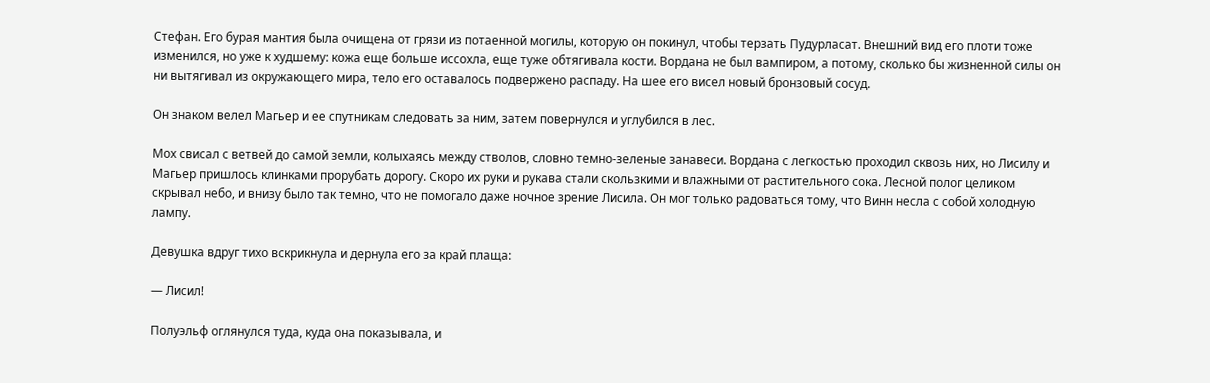Стефан. Его бурая мантия была очищена от грязи из потаенной могилы, которую он покинул, чтобы терзать Пудурласат. Внешний вид его плоти тоже изменился, но уже к худшему: кожа еще больше иссохла, еще туже обтягивала кости. Вордана не был вампиром, а потому, сколько бы жизненной силы он ни вытягивал из окружающего мира, тело его оставалось подвержено распаду. На шее его висел новый бронзовый сосуд.

Он знаком велел Магьер и ее спутникам следовать за ним, затем повернулся и углубился в лес.

Мох свисал с ветвей до самой земли, колыхаясь между стволов, словно темно-зеленые занавеси. Вордана с легкостью проходил сквозь них, но Лисилу и Магьер пришлось клинками прорубать дорогу. Скоро их руки и рукава стали скользкими и влажными от растительного сока. Лесной полог целиком скрывал небо, и внизу было так темно, что не помогало даже ночное зрение Лисила. Он мог только радоваться тому, что Винн несла с собой холодную лампу.

Девушка вдруг тихо вскрикнула и дернула его за край плаща:

— Лисил!

Полуэльф оглянулся туда, куда она показывала, и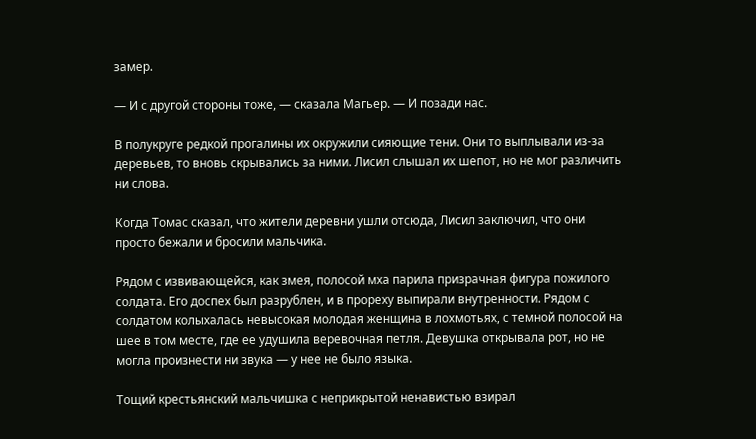замер.

— И с другой стороны тоже, — сказала Магьер. — И позади нас.

В полукруге редкой прогалины их окружили сияющие тени. Они то выплывали из-за деревьев, то вновь скрывались за ними. Лисил слышал их шепот, но не мог различить ни слова.

Когда Томас сказал, что жители деревни ушли отсюда, Лисил заключил, что они просто бежали и бросили мальчика.

Рядом с извивающейся, как змея, полосой мха парила призрачная фигура пожилого солдата. Его доспех был разрублен, и в прореху выпирали внутренности. Рядом с солдатом колыхалась невысокая молодая женщина в лохмотьях, с темной полосой на шее в том месте, где ее удушила веревочная петля. Девушка открывала рот, но не могла произнести ни звука — у нее не было языка.

Тощий крестьянский мальчишка с неприкрытой ненавистью взирал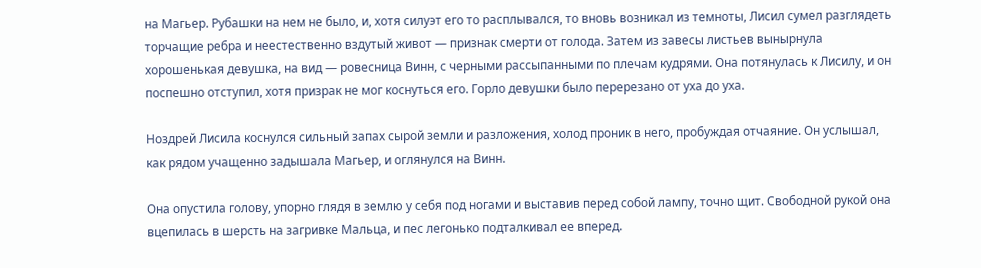на Магьер. Рубашки на нем не было, и, хотя силуэт его то расплывался, то вновь возникал из темноты, Лисил сумел разглядеть торчащие ребра и неестественно вздутый живот — признак смерти от голода. Затем из завесы листьев вынырнула хорошенькая девушка, на вид — ровесница Винн, с черными рассыпанными по плечам кудрями. Она потянулась к Лисилу, и он поспешно отступил, хотя призрак не мог коснуться его. Горло девушки было перерезано от уха до уха.

Ноздрей Лисила коснулся сильный запах сырой земли и разложения, холод проник в него, пробуждая отчаяние. Он услышал, как рядом учащенно задышала Магьер, и оглянулся на Винн.

Она опустила голову, упорно глядя в землю у себя под ногами и выставив перед собой лампу, точно щит. Свободной рукой она вцепилась в шерсть на загривке Мальца, и пес легонько подталкивал ее вперед.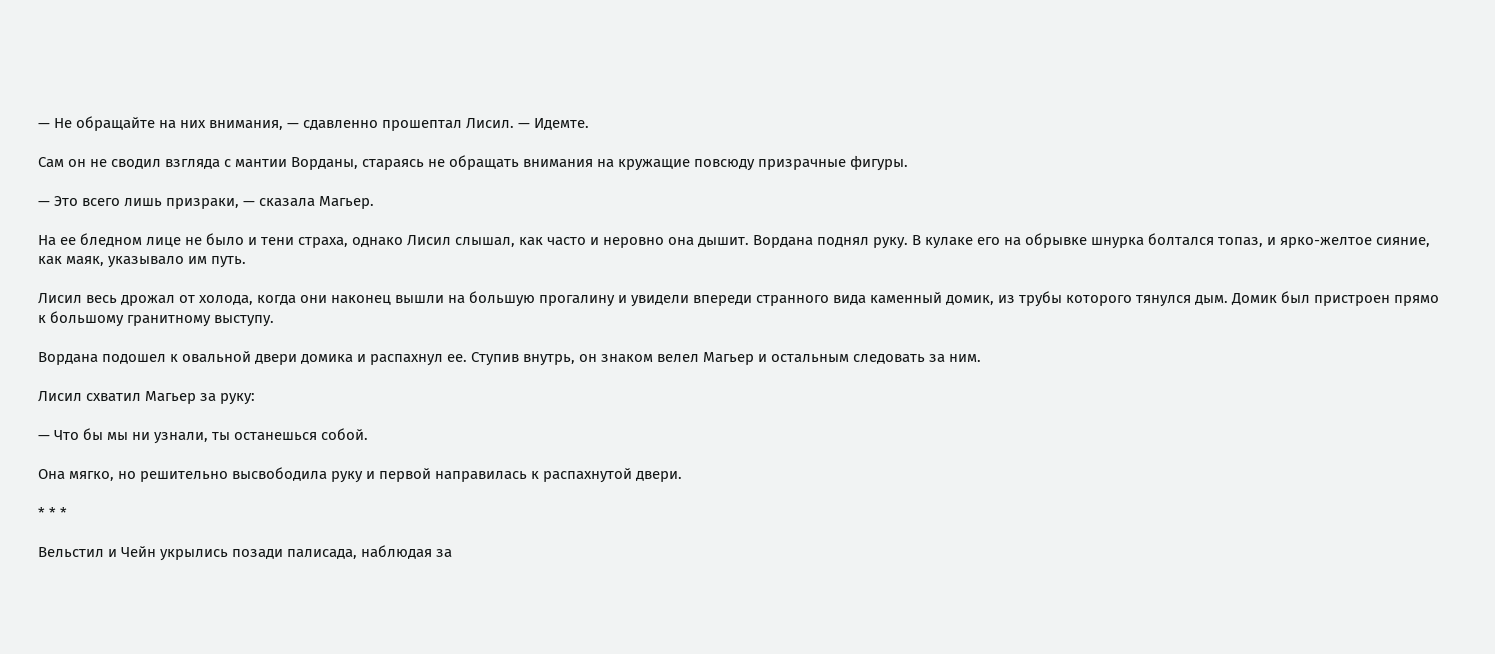— Не обращайте на них внимания, — сдавленно прошептал Лисил. — Идемте.

Сам он не сводил взгляда с мантии Ворданы, стараясь не обращать внимания на кружащие повсюду призрачные фигуры.

— Это всего лишь призраки, — сказала Магьер.

На ее бледном лице не было и тени страха, однако Лисил слышал, как часто и неровно она дышит. Вордана поднял руку. В кулаке его на обрывке шнурка болтался топаз, и ярко-желтое сияние, как маяк, указывало им путь.

Лисил весь дрожал от холода, когда они наконец вышли на большую прогалину и увидели впереди странного вида каменный домик, из трубы которого тянулся дым. Домик был пристроен прямо к большому гранитному выступу.

Вордана подошел к овальной двери домика и распахнул ее. Ступив внутрь, он знаком велел Магьер и остальным следовать за ним.

Лисил схватил Магьер за руку:

— Что бы мы ни узнали, ты останешься собой.

Она мягко, но решительно высвободила руку и первой направилась к распахнутой двери.

* * *

Вельстил и Чейн укрылись позади палисада, наблюдая за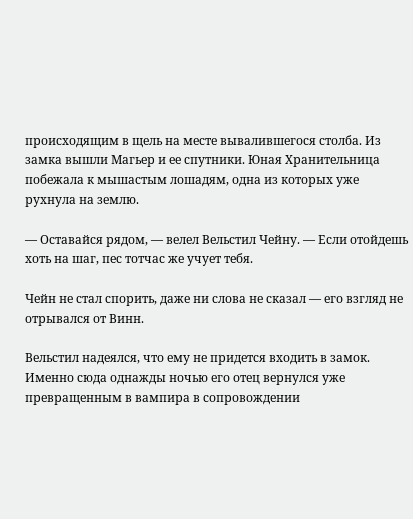происходящим в щель на месте вывалившегося столба. Из замка вышли Магьер и ее спутники. Юная Хранительница побежала к мышастым лошадям, одна из которых уже рухнула на землю.

— Оставайся рядом, — велел Вельстил Чейну. — Если отойдешь хоть на шаг, пес тотчас же учует тебя.

Чейн не стал спорить, даже ни слова не сказал — его взгляд не отрывался от Винн.

Вельстил надеялся, что ему не придется входить в замок. Именно сюда однажды ночью его отец вернулся уже превращенным в вампира в сопровождении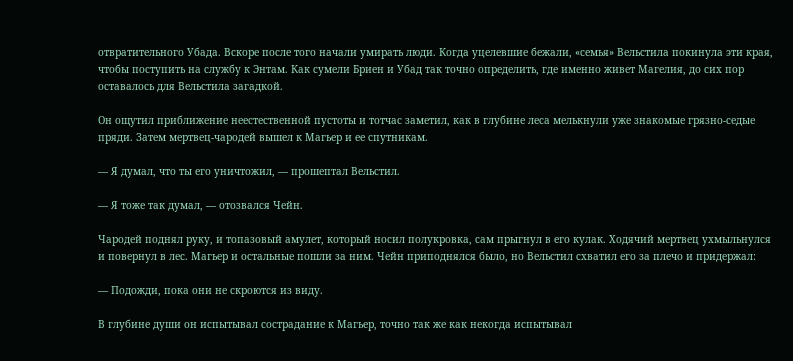отвратительного Убада. Вскоре после того начали умирать люди. Когда уцелевшие бежали, «семья» Вельстила покинула эти края, чтобы поступить на службу к Энтам. Как сумели Бриен и Убад так точно определить, где именно живет Магелия, до сих пор оставалось для Вельстила загадкой.

Он ощутил приближение неестественной пустоты и тотчас заметил, как в глубине леса мелькнули уже знакомые грязно-седые пряди. Затем мертвец-чародей вышел к Магьер и ее спутникам.

— Я думал, что ты его уничтожил, — прошептал Вельстил.

— Я тоже так думал, — отозвался Чейн.

Чародей поднял руку, и топазовый амулет, который носил полукровка, сам прыгнул в его кулак. Ходячий мертвец ухмыльнулся и повернул в лес. Магьер и остальные пошли за ним. Чейн приподнялся было, но Вельстил схватил его за плечо и придержал:

— Подожди, пока они не скроются из виду.

В глубине души он испытывал сострадание к Магьер, точно так же как некогда испытывал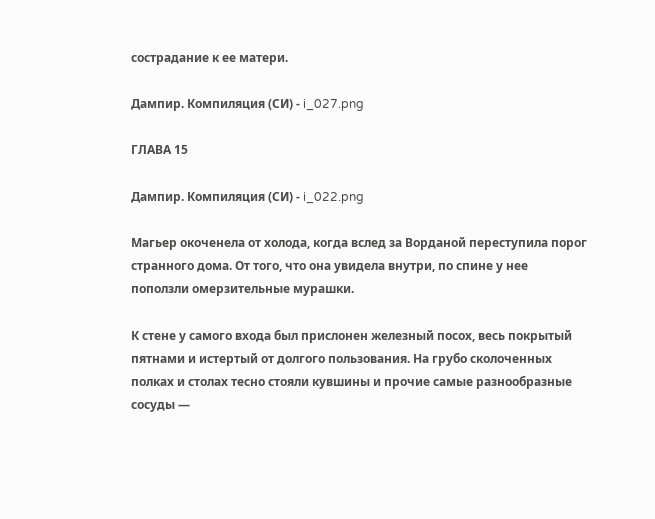сострадание к ее матери.

Дампир. Компиляция (СИ) - i_027.png

ГЛАВА 15

Дампир. Компиляция (СИ) - i_022.png

Магьер окоченела от холода, когда вслед за Ворданой переступила порог странного дома. От того, что она увидела внутри, по спине у нее поползли омерзительные мурашки.

К стене у самого входа был прислонен железный посох, весь покрытый пятнами и истертый от долгого пользования. На грубо сколоченных полках и столах тесно стояли кувшины и прочие самые разнообразные сосуды —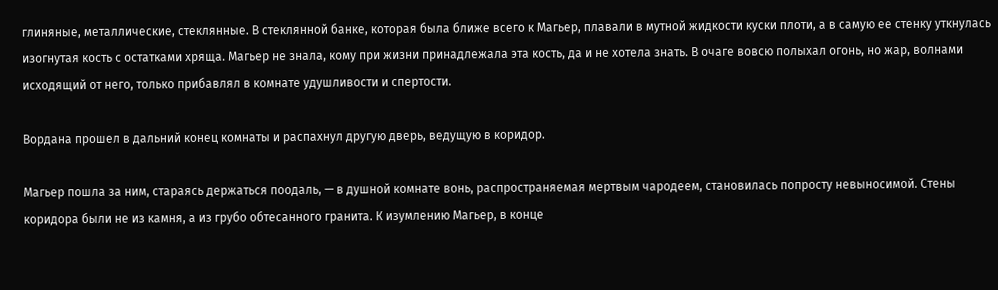глиняные, металлические, стеклянные. В стеклянной банке, которая была ближе всего к Магьер, плавали в мутной жидкости куски плоти, а в самую ее стенку уткнулась изогнутая кость с остатками хряща. Магьер не знала, кому при жизни принадлежала эта кость, да и не хотела знать. В очаге вовсю полыхал огонь, но жар, волнами исходящий от него, только прибавлял в комнате удушливости и спертости.

Вордана прошел в дальний конец комнаты и распахнул другую дверь, ведущую в коридор.

Магьер пошла за ним, стараясь держаться поодаль, — в душной комнате вонь, распространяемая мертвым чародеем, становилась попросту невыносимой. Стены коридора были не из камня, а из грубо обтесанного гранита. К изумлению Магьер, в конце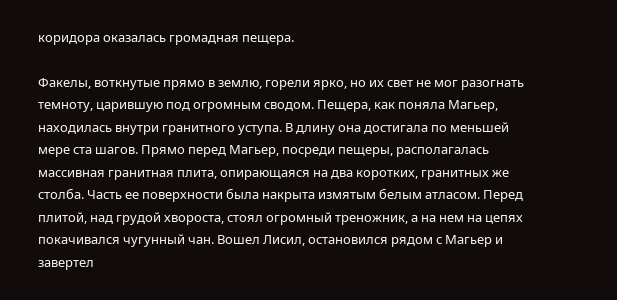коридора оказалась громадная пещера.

Факелы, воткнутые прямо в землю, горели ярко, но их свет не мог разогнать темноту, царившую под огромным сводом. Пещера, как поняла Магьер, находилась внутри гранитного уступа. В длину она достигала по меньшей мере ста шагов. Прямо перед Магьер, посреди пещеры, располагалась массивная гранитная плита, опирающаяся на два коротких, гранитных же столба. Часть ее поверхности была накрыта измятым белым атласом. Перед плитой, над грудой хвороста, стоял огромный треножник, а на нем на цепях покачивался чугунный чан. Вошел Лисил, остановился рядом с Магьер и завертел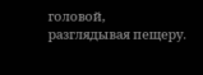головой, разглядывая пещеру.